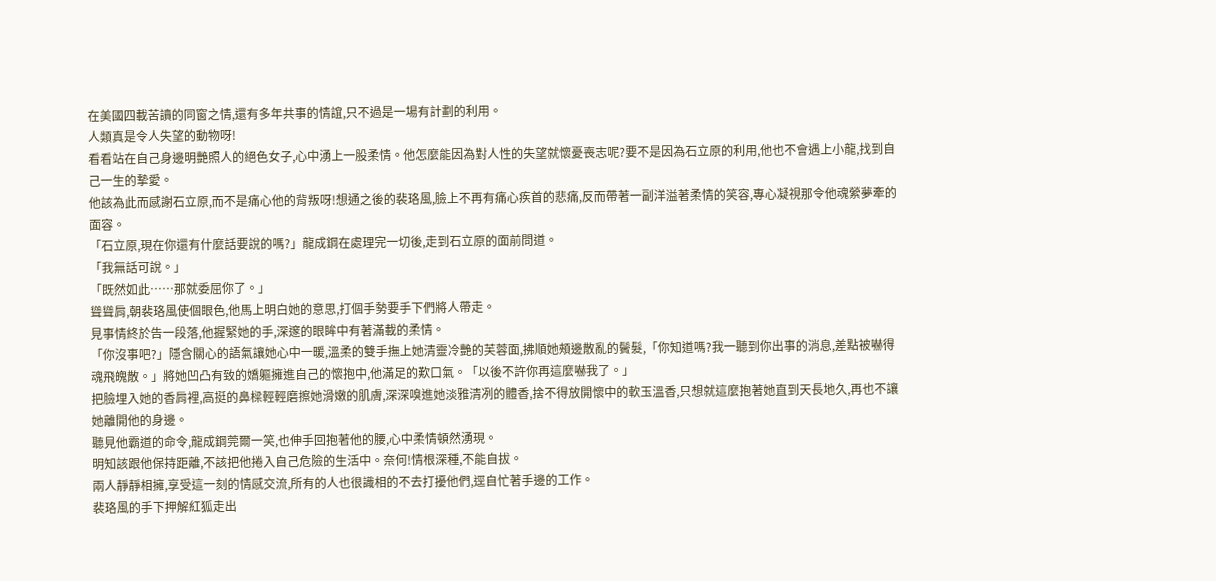在美國四載苦讀的同窗之情,還有多年共事的情誼,只不過是一場有計劃的利用。
人類真是令人失望的動物呀!
看看站在自己身邊明艷照人的絕色女子,心中湧上一股柔情。他怎麼能因為對人性的失望就懷憂喪志呢?要不是因為石立原的利用,他也不會遇上小龍,找到自己一生的摯愛。
他該為此而感謝石立原,而不是痛心他的背叛呀!想通之後的裴珞風,臉上不再有痛心疾首的悲痛,反而帶著一副洋溢著柔情的笑容,專心凝視那令他魂縈夢牽的面容。
「石立原,現在你還有什麼話要說的嗎?」龍成鋼在處理完一切後,走到石立原的面前問道。
「我無話可說。」
「既然如此……那就委屈你了。」
聳聳肩,朝裴珞風使個眼色,他馬上明白她的意思,打個手勢要手下們將人帶走。
見事情終於告一段落,他握緊她的手,深邃的眼眸中有著滿載的柔情。
「你沒事吧?」隱含關心的語氣讓她心中一暖,溫柔的雙手撫上她清靈冷艷的芙蓉面,拂順她頰邊散亂的鬢髮,「你知道嗎?我一聽到你出事的消息,差點被嚇得魂飛魄散。」將她凹凸有致的嬌軀擁進自己的懷抱中,他滿足的歎口氣。「以後不許你再這麼嚇我了。」
把臉埋入她的香肩裡,高挺的鼻樑輕輕磨擦她滑嫩的肌膚,深深嗅進她淡雅清冽的體香,捨不得放開懷中的軟玉溫香,只想就這麼抱著她直到天長地久,再也不讓她離開他的身邊。
聽見他霸道的命令,龍成鋼莞爾一笑,也伸手回抱著他的腰,心中柔情頓然湧現。
明知該跟他保持距離,不該把他捲入自己危險的生活中。奈何!情根深種,不能自拔。
兩人靜靜相擁,享受這一刻的情感交流,所有的人也很識相的不去打擾他們,逕自忙著手邊的工作。
裴珞風的手下押解紅狐走出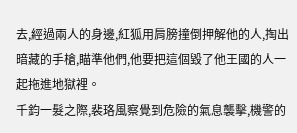去,經過兩人的身邊,紅狐用肩膀撞倒押解他的人,掏出暗藏的手槍,瞄準他們,他要把這個毀了他王國的人一起拖進地獄裡。
千鈞一髮之際,裴珞風察覺到危險的氣息襲擊,機警的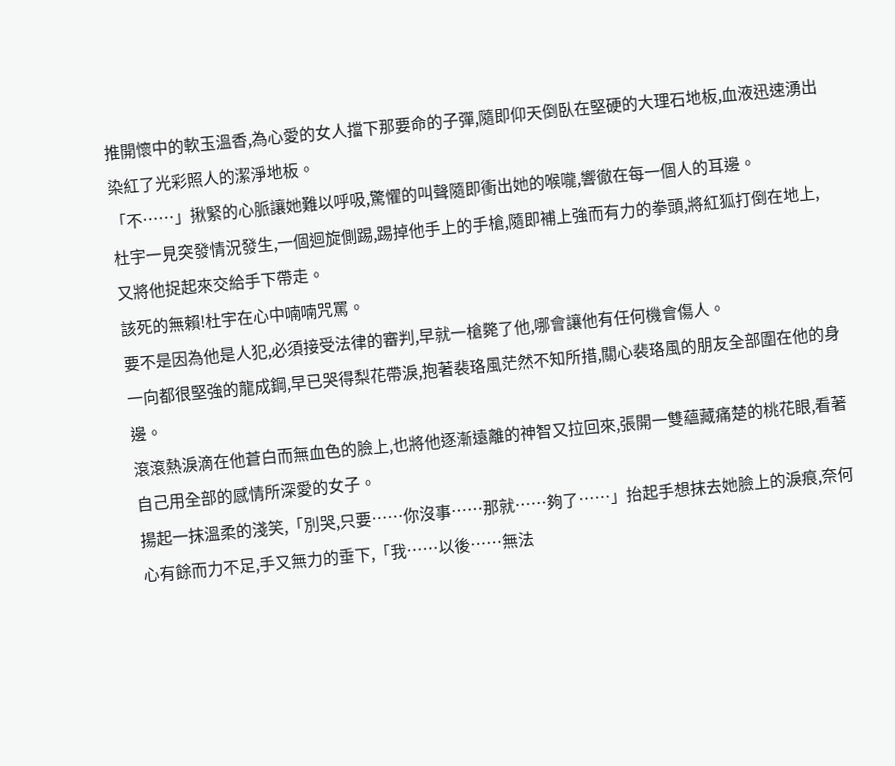推開懷中的軟玉溫香,為心愛的女人擋下那要命的子彈,隨即仰天倒臥在堅硬的大理石地板,血液迅速湧出染紅了光彩照人的潔淨地板。
「不……」揪緊的心脈讓她難以呼吸,驚懼的叫聲隨即衝出她的喉嚨,響徹在每一個人的耳邊。
杜宇一見突發情況發生,一個迴旋側踢,踢掉他手上的手槍,隨即補上強而有力的拳頭,將紅狐打倒在地上,又將他捉起來交給手下帶走。
該死的無賴!杜宇在心中喃喃咒罵。
要不是因為他是人犯,必須接受法律的審判,早就一槍斃了他,哪會讓他有任何機會傷人。
一向都很堅強的龍成鋼,早已哭得梨花帶淚,抱著裴珞風茫然不知所措,關心裴珞風的朋友全部圍在他的身邊。
滾滾熱淚滴在他蒼白而無血色的臉上,也將他逐漸遠離的神智又拉回來,張開一雙蘊藏痛楚的桃花眼,看著自己用全部的感情所深愛的女子。
揚起一抹溫柔的淺笑,「別哭,只要……你沒事……那就……夠了……」抬起手想抹去她臉上的淚痕,奈何心有餘而力不足,手又無力的垂下,「我……以後……無法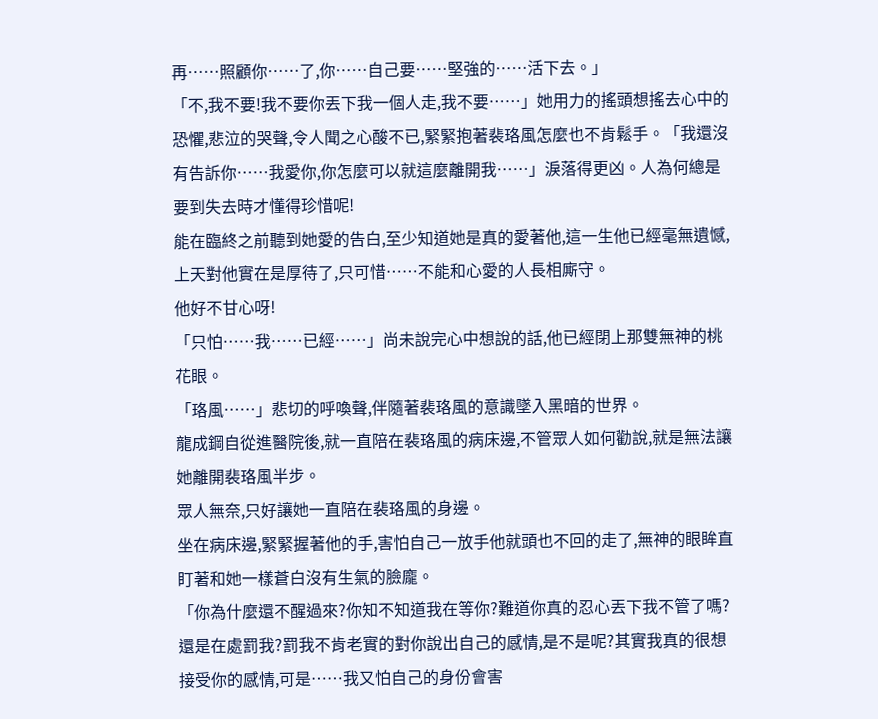再……照顧你……了,你……自己要……堅強的……活下去。」
「不,我不要!我不要你丟下我一個人走,我不要……」她用力的搖頭想搖去心中的恐懼,悲泣的哭聲,令人聞之心酸不已,緊緊抱著裴珞風怎麼也不肯鬆手。「我還沒有告訴你……我愛你,你怎麼可以就這麼離開我……」淚落得更凶。人為何總是要到失去時才懂得珍惜呢!
能在臨終之前聽到她愛的告白,至少知道她是真的愛著他,這一生他已經毫無遺憾,上天對他實在是厚待了,只可惜……不能和心愛的人長相廝守。
他好不甘心呀!
「只怕……我……已經……」尚未說完心中想說的話,他已經閉上那雙無神的桃花眼。
「珞風……」悲切的呼喚聲,伴隨著裴珞風的意識墜入黑暗的世界。
龍成鋼自從進醫院後,就一直陪在裴珞風的病床邊,不管眾人如何勸說,就是無法讓她離開裴珞風半步。
眾人無奈,只好讓她一直陪在裴珞風的身邊。
坐在病床邊,緊緊握著他的手,害怕自己一放手他就頭也不回的走了,無神的眼眸直盯著和她一樣蒼白沒有生氣的臉龐。
「你為什麼還不醒過來?你知不知道我在等你?難道你真的忍心丟下我不管了嗎?還是在處罰我?罰我不肯老實的對你說出自己的感情,是不是呢?其實我真的很想接受你的感情,可是……我又怕自己的身份會害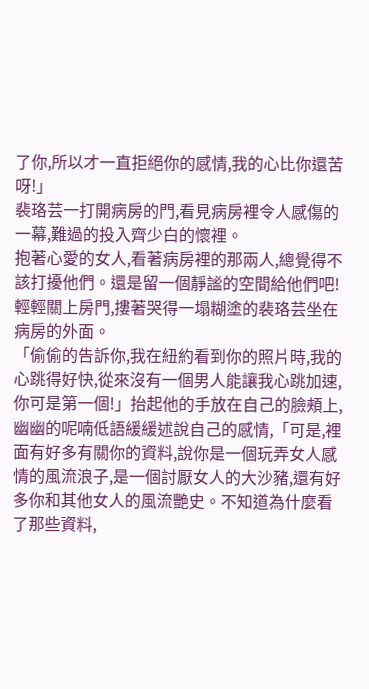了你,所以才一直拒絕你的感情,我的心比你還苦呀!」
裴珞芸一打開病房的門,看見病房裡令人感傷的一幕,難過的投入齊少白的懷裡。
抱著心愛的女人,看著病房裡的那兩人,總覺得不該打擾他們。還是留一個靜謐的空間給他們吧!
輕輕關上房門,摟著哭得一塌糊塗的裴珞芸坐在病房的外面。
「偷偷的告訴你,我在紐約看到你的照片時,我的心跳得好快,從來沒有一個男人能讓我心跳加速,你可是第一個!」抬起他的手放在自己的臉頰上,幽幽的呢喃低語緩緩述說自己的感情,「可是,裡面有好多有關你的資料,說你是一個玩弄女人感情的風流浪子,是一個討厭女人的大沙豬,還有好多你和其他女人的風流艷史。不知道為什麼看了那些資料,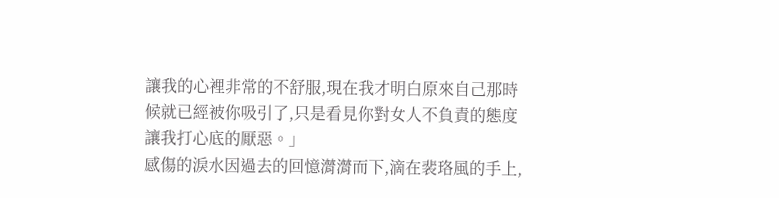讓我的心裡非常的不舒服,現在我才明白原來自己那時候就已經被你吸引了,只是看見你對女人不負責的態度讓我打心底的厭惡。」
感傷的淚水因過去的回憶潸潸而下,滴在裴珞風的手上,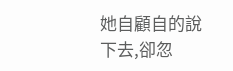她自顧自的說下去,卻忽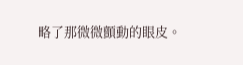略了那微微顫動的眼皮。